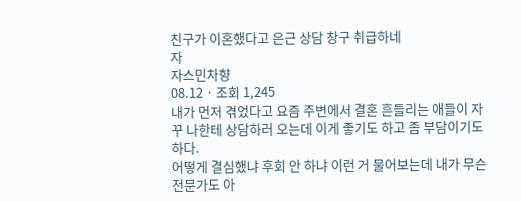친구가 이혼했다고 은근 상담 창구 취급하네
자
자스민차향
08.12 · 조회 1,245
내가 먼저 겪었다고 요즘 주변에서 결혼 흔들리는 애들이 자꾸 나한테 상담하러 오는데 이게 좋기도 하고 좀 부담이기도 하다.
어떻게 결심했냐 후회 안 하냐 이런 거 물어보는데 내가 무슨 전문가도 아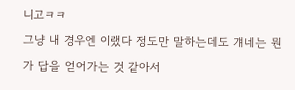니고ㅋㅋ
그냥 내 경우엔 이랬다 정도만 말하는데도 걔네는 뭔가 답을 얻어가는 것 같아서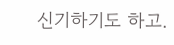신기하기도 하고.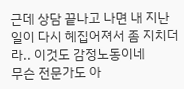근데 상담 끝나고 나면 내 지난 일이 다시 헤집어져서 좀 지치더라.. 이것도 감정노동이네
무슨 전문가도 아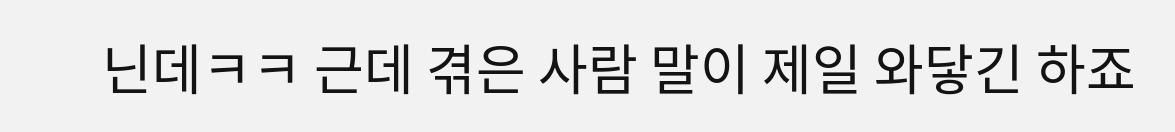닌데ㅋㅋ 근데 겪은 사람 말이 제일 와닿긴 하죠